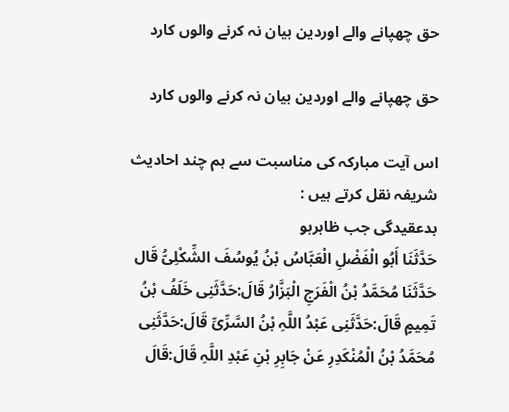حق چھپانے والے اوردین بیان نہ کرنے والوں کارد

حق چھپانے والے اوردین بیان نہ کرنے والوں کارد

اس آیت مبارکہ کی مناسبت سے ہم چند احادیث شریفہ نقل کرتے ہیں :
بدعقیدگی جب ظاہرہو
حَدَّثَنَا أَبُو الْفَضْلِ الْعَبَّاسُ بْنُ یُوسُفَ الشِّکْلِیُّ قَال حَدَّثَنَا مُحَمَّدُ بْنُ الْفَرَجِ الْبَزَّارُ قَالَ:حَدَّثَنِی خَلَفُ بْنُ تَمِیمٍ قَالَ:حَدَّثَنِی عَبْدُ اللَّہِ بْنُ السَّرِّیِّ قَالَ:حَدَّثَنِی مُحَمَّدُ بْنُ الْمُنْکَدِرِ عَنْ جَابِرِ بْنِ عَبْدِ اللَّہِ قَالَ:قَالَ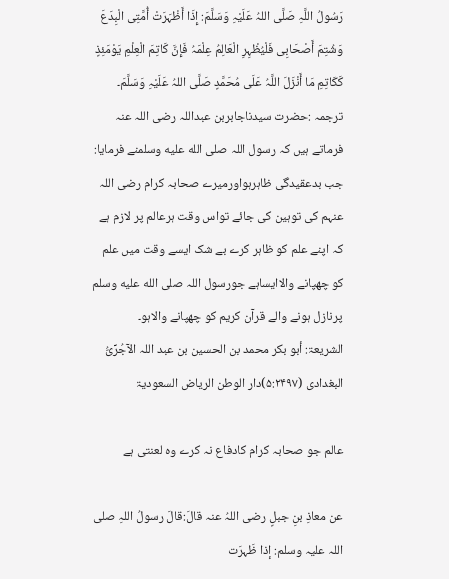رَسُولُ اللَّہِ صَلَّی اللہُ عَلَیْہِ وَسَلَّمَ: إِذَا أَظْہَرَتْ أُمَّتِی الْبِدَعَ وَشُتِمَ أَصْحَابِی فَلْیُظْہِرِ الْعَالِمُ عِلْمَہُ فَإِنَّ کَاتِمَ الْعِلْمِ یَوْمَئِذٍ کَکَاتِمِ مَا أَنْزَلَ اللَّہُ عَلَی مُحَمَّدٍ صَلَّی اللہُ عَلَیْہِ وَسَلَّمَ۔
ترجمہ :حضرت سیدناجابربن عبداللہ رضی اللہ عنہ فرماتے ہیں کہ رسول اللہ صلى الله عليه وسلمنے فرمایا: جب بدعقیدگی ظاہرہواورمیرے صحابہ کرام رضی اللہ عنہم کی توہین کی جائے تواس وقت ہرعالم پر لازم ہے کہ اپنے علم کو ظاہر کرے بے شک ایسے وقت میں علم کو چھپانے والاایساہے جورسول اللہ صلى الله عليه وسلم پرنازل ہونے والے قرآن کریم کو چھپانے والاہو۔
الشریعۃ: أبو بکر محمد بن الحسین بن عبد اللہ الآجُرِّیُّ البغدادی (۵:۲۴۹۷)دار الوطن الریاض السعودیۃ

عالم جو صحابہ کرام کادفاع نہ کرے وہ لعنتی ہے

عن معاذِ بنِ جبلٍ رضی اللہُ عنہ قالَ:قالَ رسولُ اللہِ صلی اللہ علیہ وسلم: إذا ظَہرَت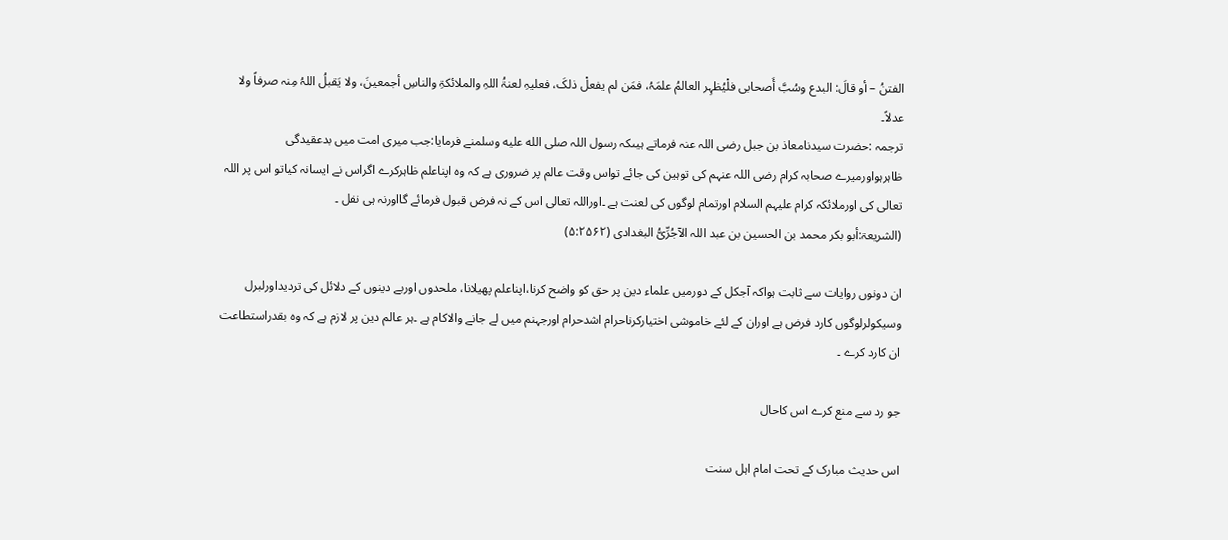الفتنُ – أو قالَ: البدع وسُبَّ أَصحابی فلْیُظہِر العالمُ علمَہُ، فمَن لم یفعلْ ذلکَ، فعلیہِ لعنۃُ اللہِ والملائکۃِ والناسِ أجمعینَ، ولا یَقبلُ اللہُ مِنہ صرفاً ولا عدلاً۔
ترجمہ :حضرت سیدنامعاذ بن جبل رضی اللہ عنہ فرماتے ہیںکہ رسول اللہ صلى الله عليه وسلمنے فرمایا:جب میری امت میں بدعقیدگی ظاہرہواورمیرے صحابہ کرام رضی اللہ عنہم کی توہین کی جائے تواس وقت عالم پر ضروری ہے کہ وہ اپناعلم ظاہرکرے اگراس نے ایسانہ کیاتو اس پر اللہ تعالی کی اورملائکہ کرام علیہم السلام اورتمام لوگوں کی لعنت ہے ۔اوراللہ تعالی اس کے نہ فرض قبول فرمائے گااورنہ ہی نفل ۔
(الشریعۃ:أبو بکر محمد بن الحسین بن عبد اللہ الآجُرِّیُّ البغدادی (۵:۲۵۶۲)

ان دونوں روایات سے ثابت ہواکہ آجکل کے دورمیں علماء دین پر حق کو واضح کرنا،اپناعلم پھیلانا، ملحدوں اوربے دینوں کے دلائل کی تردیداورلبرل وسیکولرلوگوں کارد فرض ہے اوران کے لئے خاموشی اختیارکرناحرام اشدحرام اورجہنم میں لے جانے والاکام ہے ۔ہر عالم دین پر لازم ہے کہ وہ بقدراستطاعت ان کارد کرے ۔

جو رد سے منع کرے اس کاحال

اس حدیث مبارک کے تحت امام اہل سنت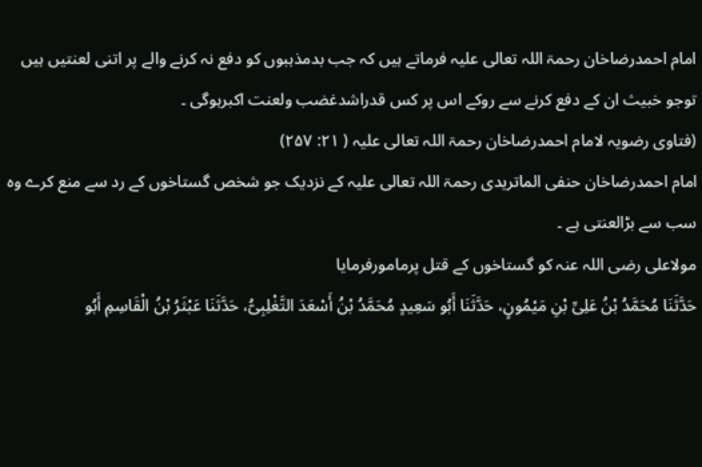امام احمدرضاخان رحمۃ اللہ تعالی علیہ فرماتے ہیں کہ جب بدمذہبوں کو دفع نہ کرنے والے پر اتنی لعنتیں ہیں توجو خبیث ان کے دفع کرنے سے روکے اس پر کس قدراشدغضب ولعنت اکبرہوگی ۔
(فتاوی رضویہ لامام احمدرضاخان رحمۃ اللہ تعالی علیہ ( ۲۱: ۲۵۷)
امام احمدرضاخان حنفی الماتریدی رحمۃ اللہ تعالی علیہ کے نزدیک جو شخص گستاخوں کے رد سے منع کرے وہ سب سے بڑالعنتی ہے ۔
مولاعلی رضی اللہ عنہ کو گستاخوں کے قتل پرمامورفرمایا
حَدَّثَنَا مُحَمَّدُ بْنُ عَلِیِّ بْنِ مَیْمُونٍ، حَدَّثَنَا أَبُو سَعِیدٍ مُحَمَّدُ بْنُ أَسْعَدَ التَّغْلِبِیُّ، حَدَّثَنَا عَبْثَرُ بْنُ الْقَاسِمِ أَبُو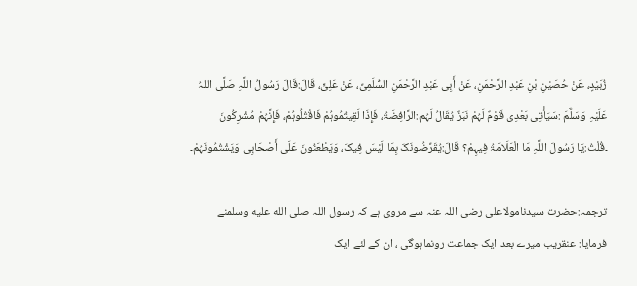زُبَیْدٍ، عَنْ حُصَیْنِ بْنِ عَبْدِ الرَّحْمَنِ، عَنْ أَبِی عَبْدِ الرَّحْمَنِ السُّلَمِیِّ، عَنْ عَلِیٍّ، قَالَ:قَالَ رَسُولُ اللَّہِ صَلَّی اللہُ عَلَیْہِ وَسَلَّمَ :سَیَأْتِی بَعْدِی قَوْمٌ لَہُمْ نَبَزٌ یُقَالُ لَہُم:الرَّافِضَۃُ، فَإِذَا لَقِیتُمُوہُمْ فَاقْتُلُوہُمْ، فَإِنَّہُمْ مُشْرِکُونَ ۔قُلْتُ:یَا رَسُولَ اللَّہِ مَا الْعَلَامَۃُ فِیہِمْ؟ قَالَ:یُقَرِّضُونَکَ بِمَا لَیْسَ فِیکَ، وَیَطْعَنُونَ عَلَی أَصْحَابِی وَیَشْتُمُونَہُمْ۔

ترجمہ:حضرت سیدنامولاعلی رضی اللہ عنہ سے مروی ہے کہ رسول اللہ صلى الله عليه وسلمنے فرمایا: عنقریب میرے بعد ایک جماعت رونماہوگی ، ان کے لئے ایک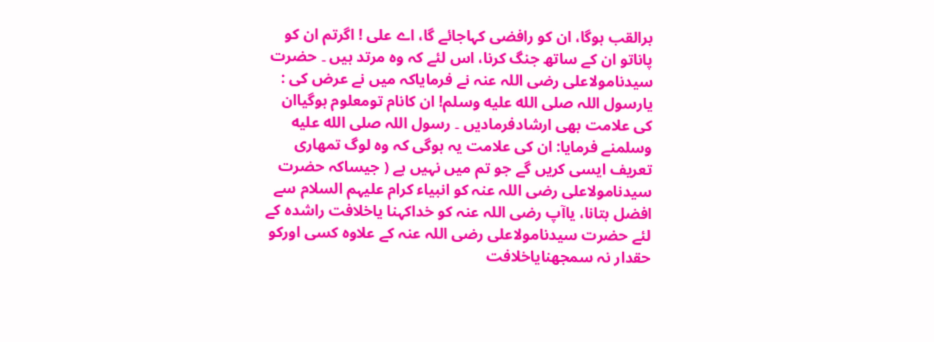برالقب ہوگا، ان کو رافضی کہاجائے گا، اے علی ! اگرتم ان کو پاناتو ان کے ساتھ جنگ کرنا، اس لئے کہ وہ مرتد ہیں ۔ حضرت سیدنامولاعلی رضی اللہ عنہ نے فرمایاکہ میں نے عرض کی : یارسول اللہ صلى الله عليه وسلم! ان کانام تومعلوم ہوگیاان کی علامت بھی ارشادفرمادیں ۔ رسول اللہ صلى الله عليه وسلمنے فرمایا: ان کی علامت یہ ہوگی کہ وہ لوگ تمھاری تعریف ایسی کریں گے جو تم میں نہیں ہے ( جیساکہ حضرت سیدنامولاعلی رضی اللہ عنہ کو انبیاء کرام علیہم السلام سے افضل بتانا، یاآپ رضی اللہ عنہ کو خداکہنا یاخلافت راشدہ کے لئے حضرت سیدنامولاعلی رضی اللہ عنہ کے علاوہ کسی اورکو حقدار نہ سمجھنایاخلافت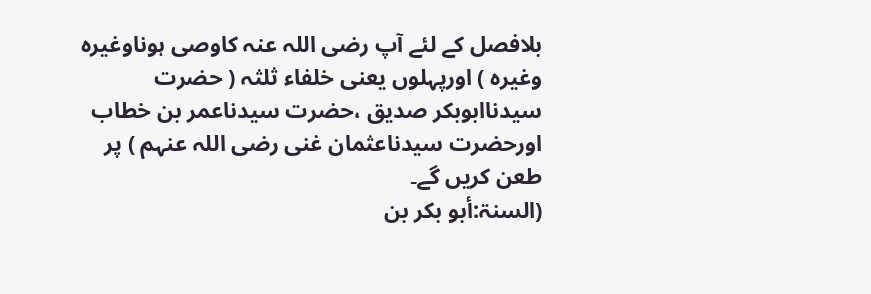بلافصل کے لئے آپ رضی اللہ عنہ کاوصی ہوناوغیرہ وغیرہ ) اورپہلوں یعنی خلفاء ثلثہ ( حضرت سیدناابوبکر صدیق ،حضرت سیدناعمر بن خطاب اورحضرت سیدناعثمان غنی رضی اللہ عنہم ) پر طعن کریں گے۔
(السنۃ:أبو بکر بن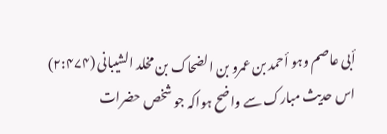أبی عاصم وہو أحمد بن عمرو بن الضحاک بن مخلد الشیبانی (۲:۴۷۴)
اس حدیث مبارک سے واضح ہواکہ جو شخص حضرات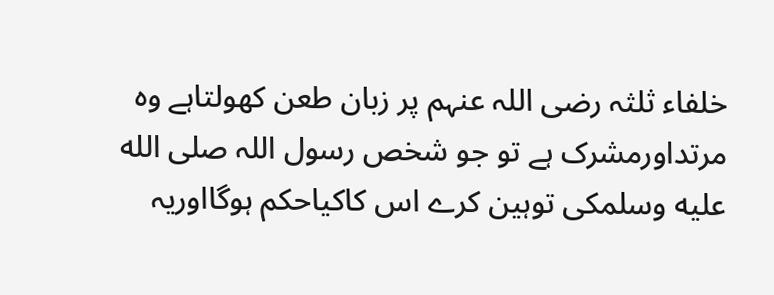خلفاء ثلثہ رضی اللہ عنہم پر زبان طعن کھولتاہے وہ مرتداورمشرک ہے تو جو شخص رسول اللہ صلى الله عليه وسلمکی توہین کرے اس کاکیاحکم ہوگااوریہ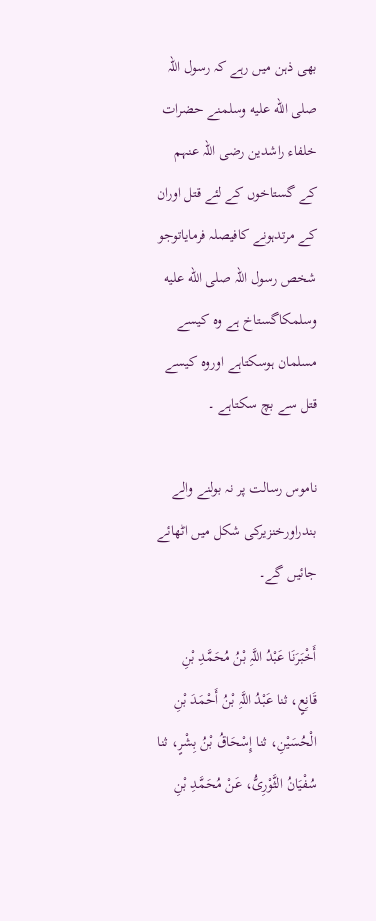بھی ذہن میں رہے کہ رسول اللہ صلى الله عليه وسلمنے حضرات خلفاء راشدین رضی اللہ عنہم کے گستاخوں کے لئے قتل اوران کے مرتدہونے کافیصلہ فرمایاتوجو شخص رسول اللہ صلى الله عليه وسلمکاگستاخ ہے وہ کیسے مسلمان ہوسکتاہے اوروہ کیسے قتل سے بچ سکتاہے ۔

ناموس رسالت پر نہ بولنے والے بندراورخنزیرکی شکل میں اٹھائے جائیں گے۔

أَخْبَرَنَا عَبْدُ اللَّہِ بْنُ مُحَمَّدِ بْنِ قَانِعٍ، ثنا عَبْدُ اللَّہِ بْنُ أَحْمَدَ بْنِ الْحُسَیْنِ، ثنا إِسْحَاقُ بْنُ بِشْرٍ، ثنا سُفْیَانُ الثَّوْرِیُّ، عَنْ مُحَمَّدِ بْنِ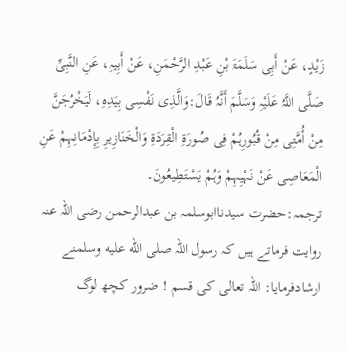زَیْدٍ، عَنْ أَبِی سَلَمَۃَ بْنِ عَبْدِ الرَّحْمَنِ، عَنْ أَبِیہِ، عَنِ النَّبِیِّ صَلَّی اللَّہُ عَلَیْہِ وَسَلَّمَ أَنَّہُ قَالَ:وَالَّذِی نَفْسِی بِیَدِہِ، لَیَخْرُجَنَّ مِنْ أُمَّتِی مِنْ قُبُورِہُمْ فِی صُورَۃِ الْقِرَدَۃِ وَالْخَنَازِیرِ بِإِدْمَانِہِمْ عَنِ الْمَعَاصِی عَنْ نَہْیِہِمْ وَہُمْ یَسْتَطِیعُونَ۔
ترجمہ:حضرت سیدناابوسلمہ بن عبدالرحمن رضی اللہ عنہ روایت فرماتے ہیں کہ رسول اللہ صلى الله عليه وسلمنے ارشادفرمایا: اللہ تعالی کی قسم ! ضرور کچھ لوگ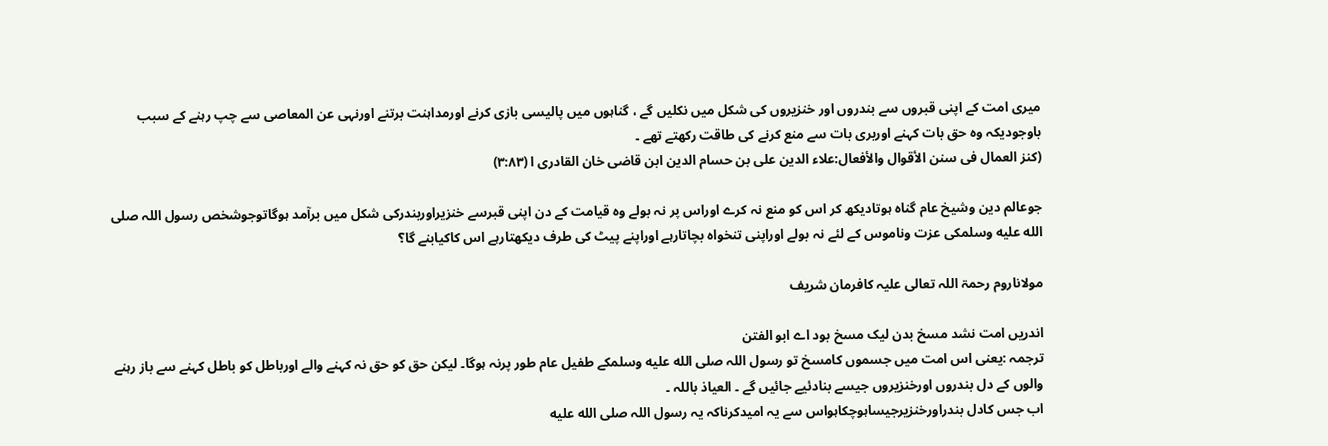میری امت کے اپنی قبروں سے بندروں اور خنزیروں کی شکل میں نکلیں گے ، گناہوں میں پالیسی بازی کرنے اورمداہنت برتنے اورنہی عن المعاصی سے چپ رہنے کے سبب باوجودیکہ وہ حق بات کہنے اوربری بات سے منع کرنے کی طاقت رکھتے تھے ۔
(کنز العمال فی سنن الأقوال والأفعال:علاء الدین علی بن حسام الدین ابن قاضی خان القادری ا (۳:۸۳)

جوعالم دین وشیخ عام گناہ ہوتادیکھ کر اس کو منع نہ کرے اوراس پر نہ بولے وہ قیامت کے دن اپنی قبرسے خنزیراوربندرکی شکل میں برآمد ہوگاتوجوشخص رسول اللہ صلى الله عليه وسلمکی عزت وناموس کے لئے نہ بولے اوراپنی تنخواہ بچاتارہے اوراپنے پیٹ کی طرف دیکھتارہے اس کاکیابنے گا؟

مولاناروم رحمۃ اللہ تعالی علیہ کافرمان شریف

اندریں امت نشد مسخ بدن لیک مسخ بود اے ابو الفتن
ترجمہ :یعنی اس امت میں جسموں کامسخ تو رسول اللہ صلى الله عليه وسلمکے طفیل عام طور پرنہ ہوگا۔ لیکن حق کو حق نہ کہنے والے اورباطل کو باطل کہنے سے باز رہنے والوں کے دل بندروں اورخنزیروں جیسے بنادئیے جائیں گے ۔ العیاذ باللہ ۔
اب جس کادل بندراورخنزیرجیساہوچکاہواس سے یہ امیدکرناکہ یہ رسول اللہ صلى الله عليه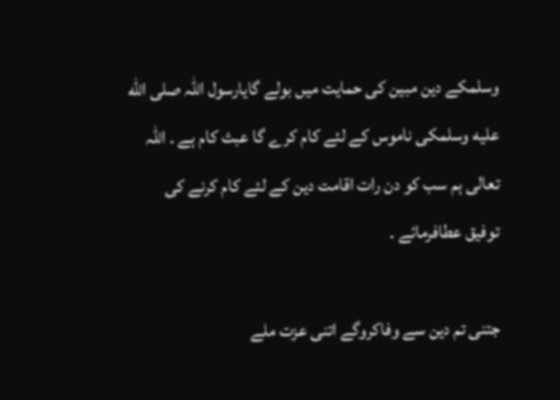وسلمکے دین مبین کی حمایت میں بولے گایارسول اللہ صلى الله عليه وسلمکی ناموس کے لئے کام کرے گا عبث کام ہے ۔ اللہ تعالی ہم سب کو دن رات اقامت دین کے لئے کام کرنے کی توفیق عطافرمائے ۔

جتنی تم دین سے وفاکروگے اتنی عزت ملے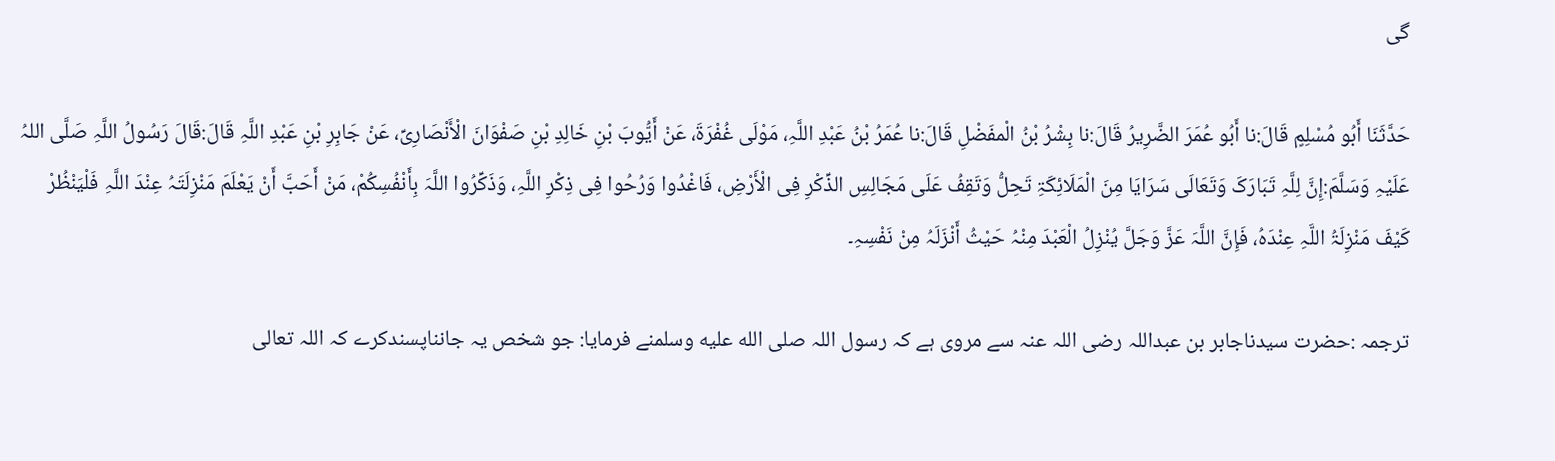گی

حَدَّثَنَا أَبُو مُسْلِمٍ قَالَ:نا أَبُو عُمَرَ الضَّرِیرُ قَالَ:نا بِشْرُ بْنُ الْمفَضْلِ قَالَ:نا عُمَرُ بْنُ عَبْدِ اللَّہِ، مَوْلَی غُفْرَۃَ، عَنْ أَیُّوبَ بْنِ خَالِدِ بْنِ صَفْوَانَ الْأَنْصَارِیِّ، عَنْ جَابِرِ بْنِ عَبْدِ اللَّہِ قَالَ:قَالَ رَسُولُ اللَّہِ صَلَّی اللہُ عَلَیْہِ وَسَلَّمَ:إِنَّ لِلَّہِ تَبَارَکَ وَتَعَالَی سَرَایَا مِنَ الْمَلَائِکَۃِ تَحِلُّ وَتَقِفُ عَلَی مَجَالِسِ الذِّکْرِ فِی الْأَرْضِ، فَاغْدُوا وَرُحُوا فِی ذِکْرِ اللَّہِ، وَذَکِّرُوا اللَّہَ بِأَنْفُسِکُمْ، مَنْ أَحَبَّ أَنْ یَعْلَمَ مَنْزِلَتَہُ عِنْدَ اللَّہِ فَلْیَنْظُرْ کَیْفَ مَنْزِلَۃُ اللَّہِ عِنْدَہُ، فَإِنَّ اللَّہَ عَزَّ وَجَلَّ یُنْزِلُ الْعَبْدَ مِنْہُ حَیْثُ أَنْزَلَہُ مِنْ نَفْسِہِ۔

ترجمہ :حضرت سیدناجابر بن عبداللہ رضی اللہ عنہ سے مروی ہے کہ رسول اللہ صلى الله عليه وسلمنے فرمایا: جو شخص یہ جانناپسندکرے کہ اللہ تعالی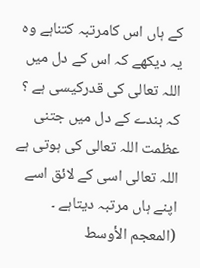کے ہاں اس کامرتبہ کتناہے وہ یہ دیکھے کہ اس کے دل میں اللہ تعالی کی قدرکیسی ہے ؟ کہ بندے کے دل میں جتنی عظمت اللہ تعالی کی ہوتی ہے اللہ تعالی اسی کے لائق اسے اپنے ہاں مرتبہ دیتاہے ۔
(المعجم الأوسط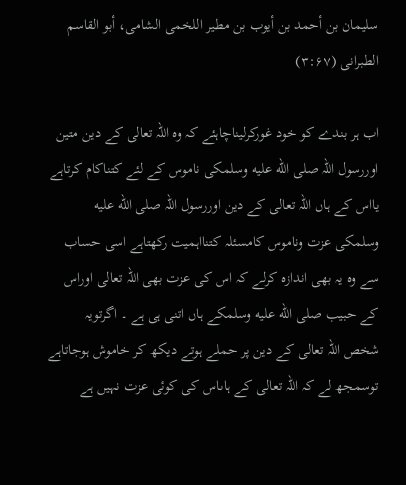سلیمان بن أحمد بن أیوب بن مطیر اللخمی الشامی، أبو القاسم الطبرانی (۳:۶۷)

اب ہر بندے کو خود غورکرلیناچاہئے کہ وہ اللہ تعالی کے دین متین اوررسول اللہ صلى الله عليه وسلمکی ناموس کے لئے کتناکام کرتاہے یااس کے ہاں اللہ تعالی کے دین اوررسول اللہ صلى الله عليه وسلمکی عزت وناموس کامسئلہ کتنااہمیت رکھتاہے اسی حساب سے وہ یہ بھی اندازہ کرلے کہ اس کی عزت بھی اللہ تعالی اوراس کے حبیب صلى الله عليه وسلمکے ہاں اتنی ہی ہے ۔ اگرتویہ شخص اللہ تعالی کے دین پر حملے ہوتے دیکھ کر خاموش ہوجاتاہے توسمجھ لے کہ اللہ تعالی کے ہاںاس کی کوئی عزت نہیں ہے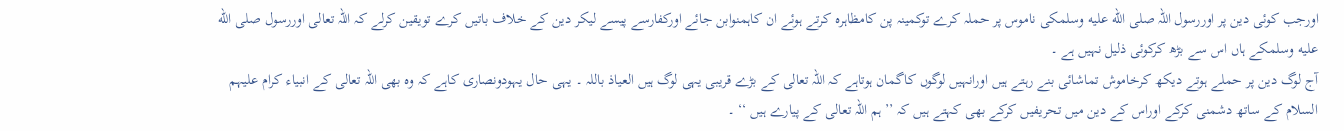اورجب کوئی دین پر اوررسول اللہ صلى الله عليه وسلمکی ناموس پر حملہ کرے توکمینہ پن کامظاہرہ کرتے ہوئے ان کاہمنوابن جائے اورکفارسے پیسے لیکر دین کے خلاف باتیں کرے تویقین کرلے کہ اللہ تعالی اوررسول صلى الله عليه وسلمکے ہاں اس سے بڑھ کرکوئی ذلیل نہیں ہے ۔
آج لوگ دین پر حملے ہوتے دیکھ کرخاموش تماشائی بنے رہتے ہیں اورانہیں لوگوں کاگمان ہوتاہے کہ اللہ تعالی کے بڑے قریبی یہی لوگ ہیں العیاذ باللہ ۔ یہی حال یہودونصاری کاہے کہ وہ بھی اللہ تعالی کے انبیاء کرام علیہم السلام کے ساتھ دشمنی کرکے اوراس کے دین میں تحریفیں کرکے بھی کہتے ہیں کہ ’’ہم اللہ تعالی کے پیارے ہیں ‘‘ ۔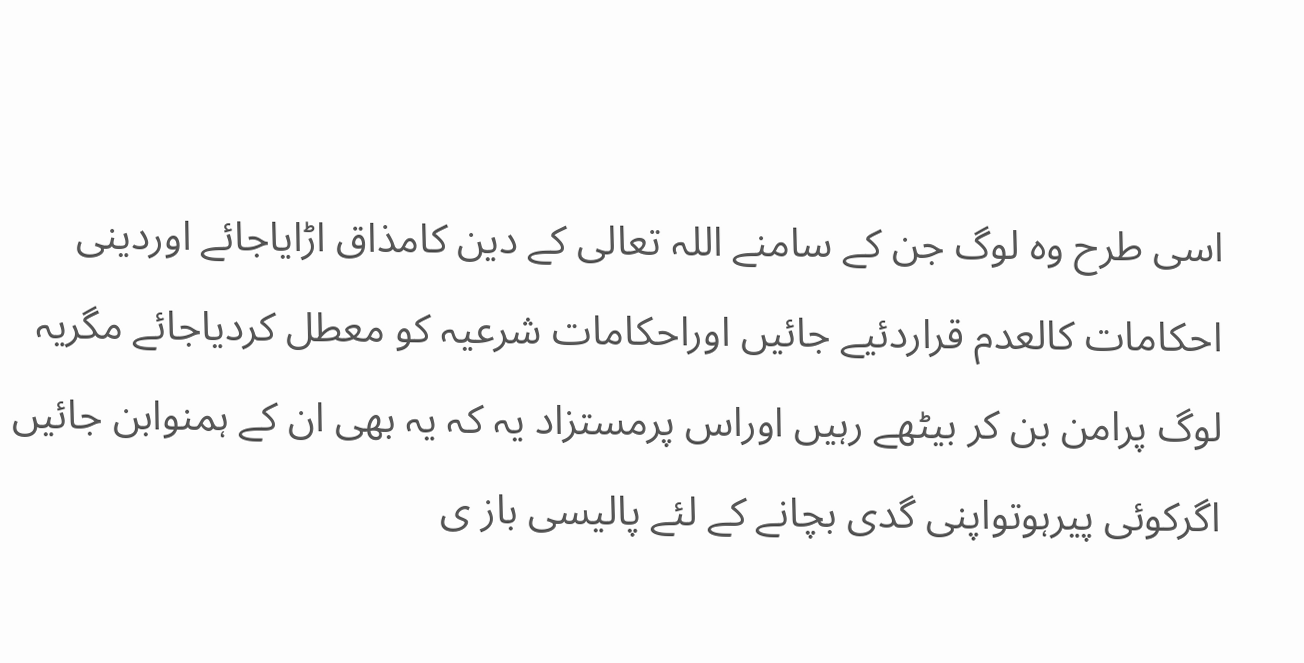اسی طرح وہ لوگ جن کے سامنے اللہ تعالی کے دین کامذاق اڑایاجائے اوردینی احکامات کالعدم قراردئیے جائیں اوراحکامات شرعیہ کو معطل کردیاجائے مگریہ لوگ پرامن بن کر بیٹھے رہیں اوراس پرمستزاد یہ کہ یہ بھی ان کے ہمنوابن جائیں اگرکوئی پیرہوتواپنی گدی بچانے کے لئے پالیسی باز ی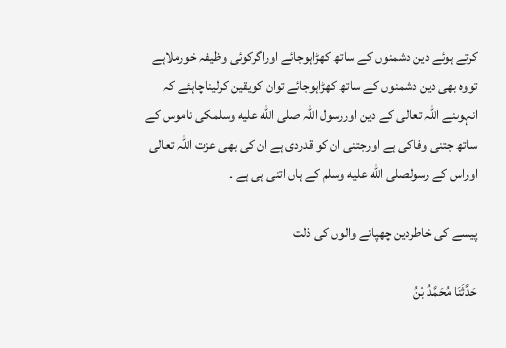کرتے ہوئے دین دشمنوں کے ساتھ کھڑاہوجائے اوراگرکوئی وظیفہ خورملاہے تووہ بھی دین دشمنوں کے ساتھ کھڑاہوجائے توان کویقین کرلیناچاہئے کہ انہوںنے اللہ تعالی کے دین اوررسول اللہ صلى الله عليه وسلمکی ناموس کے ساتھ جتنی وفاکی ہے اورجتنی ان کو قدردی ہے ان کی بھی عزت اللہ تعالی اوراس کے رسولصلى الله عليه وسلم کے ہاں اتنی ہی ہے ۔

پیسے کی خاطردین چھپانے والوں کی ذلت

حَدَّثَنَا مُحَمَّدُ بْنُ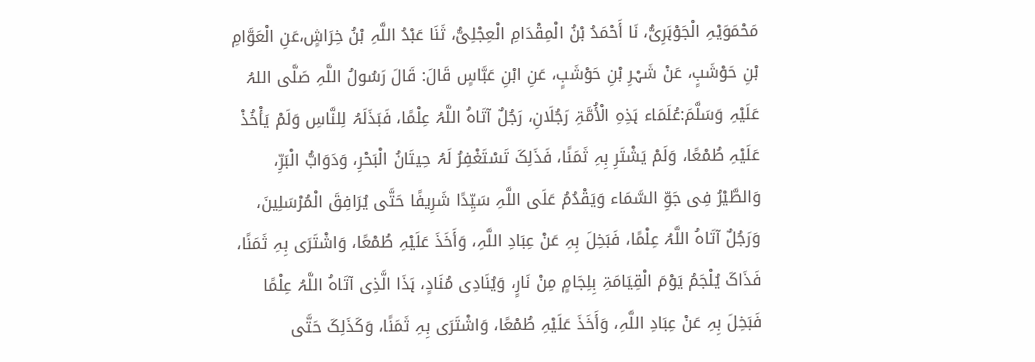مَحْمَوَیْہِ الْجَوْہَرِیُّ، نَا أَحْمَدُ بْنُ الْمِقْدَامِ الْعِجْلِیُّ، ثَنَا عَبْدُ اللَّہِ بْنُ خِرَاشٍ،عَنِ الْعَوَّامِ بْنِ حَوْشَبٍ، عَنْ شَہْرِ بْنِ حَوْشَبٍ، عَنِ ابْنِ عَبَّاسٍ قَالَ: قَالَ رَسُولُ اللَّہِ صَلَّی اللہُ عَلَیْہِ وَسَلَّمَ:عُلَمَاء ہَذِہِ الْأُمَّۃِ رَجُلَانِ، رَجُلٌ آتَاہُ اللَّہُ عِلْمًا، فَبَذَلَہُ لِلنَّاسِ وَلَمْ یَأْخُذْ عَلَیْہِ طُمْعًا، وَلَمْ یَشْتَرِ بِہِ ثَمَنًا، فَذَلِکَ تَسْتَغْفِرُ لَہُ حِیتَانُ الْبَحْرِ، وَدَوَابُّ الْبَرِّ، وَالطَّیْرُ فِی جَوِّ السَّمَاء وَیَقْدُمُ عَلَی اللَّہِ سَیِّدًا شَرِیفًا حَتَّی یُرَافِقَ الْمُرْسَلِینَ، وَرَجُلٌ آتَاہُ اللَّہُ عِلْمًا، فَبَخِلَ بِہِ عَنْ عِبَادِ اللَّہِ، وَأَخَذَ عَلَیْہِ طُمْعًا، وَاشْتَرَی بِہِ ثَمَنًا، فَذَاکَ یُلْجَمُ یَوْمَ الْقِیَامَۃِ بِلِجَامٍ مِنْ نَارٍ، وَیُنَادِی مُنَادٍ، ہَذَا الَّذِی آتَاہُ اللَّہُ عِلْمًا فَبَخِلَ بِہِ عَنْ عِبَادِ اللَّہِ، وَأَخَذَ عَلَیْہِ طُمْعًا، وَاشْتَرَی بِہِ ثَمَنًا، وَکَذَلِکَ حَتَّی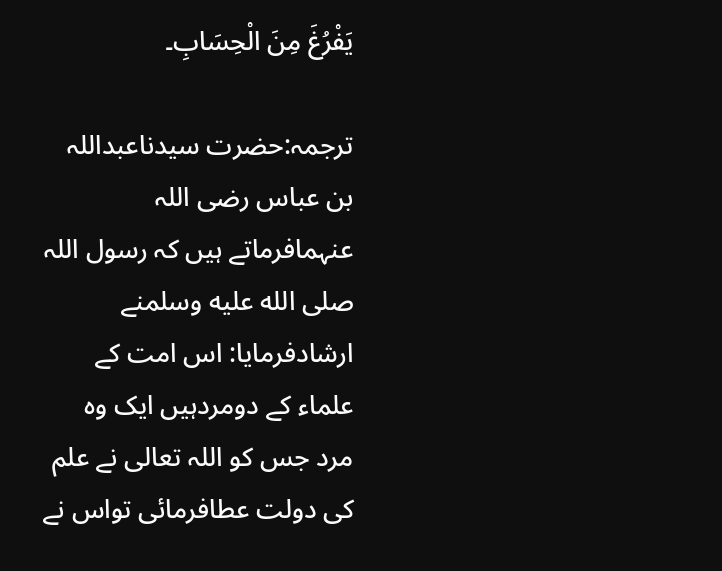یَفْرُغَ مِنَ الْحِسَابِ۔

ترجمہ:حضرت سیدناعبداللہ بن عباس رضی اللہ عنہمافرماتے ہیں کہ رسول اللہ صلى الله عليه وسلمنے ارشادفرمایا: اس امت کے علماء کے دومردہیں ایک وہ مرد جس کو اللہ تعالی نے علم کی دولت عطافرمائی تواس نے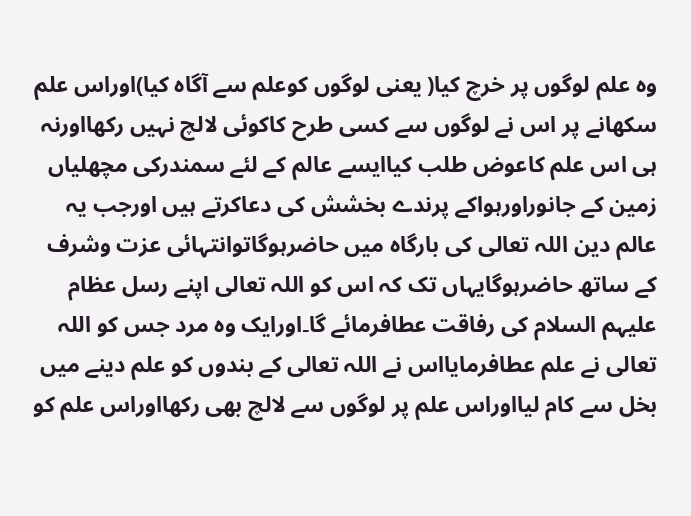وہ علم لوگوں پر خرچ کیا( یعنی لوگوں کوعلم سے آگاہ کیا)اوراس علم سکھانے پر اس نے لوگوں سے کسی طرح کاکوئی لالچ نہیں رکھااورنہ ہی اس علم کاعوض طلب کیاایسے عالم کے لئے سمندرکی مچھلیاں زمین کے جانوراورہواکے پرندے بخشش کی دعاکرتے ہیں اورجب یہ عالم دین اللہ تعالی کی بارگاہ میں حاضرہوگاتوانتہائی عزت وشرف کے ساتھ حاضرہوگایہاں تک کہ اس کو اللہ تعالی اپنے رسل عظام علیہم السلام کی رفاقت عطافرمائے گا۔اورایک وہ مرد جس کو اللہ تعالی نے علم عطافرمایااس نے اللہ تعالی کے بندوں کو علم دینے میں بخل سے کام لیااوراس علم پر لوگوں سے لالچ بھی رکھااوراس علم کو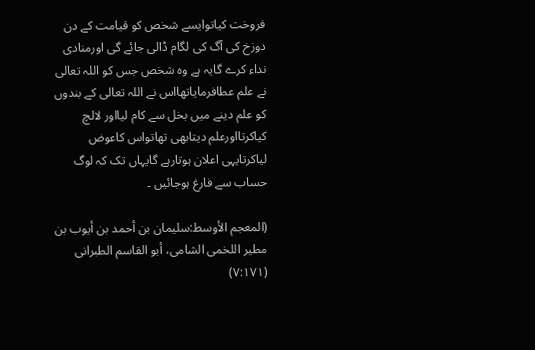فروخت کیاتوایسے شخص کو قیامت کے دن دوزخ کی آگ کی لگام ڈالی جائے گی اورمنادی نداء کرے گایہ ہے وہ شخص جس کو اللہ تعالی نے علم عطافرمایاتھااس نے اللہ تعالی کے بندوں کو علم دینے میں بخل سے کام لیااور لالچ کیاکرتااورعلم دیتابھی تھاتواس کاعوض لیاکرتایہی اعلان ہوتارہے گایہاں تک کہ لوگ حساب سے فارغ ہوجائیں ۔

(المعجم الأوسط:سلیمان بن أحمد بن أیوب بن مطیر اللخمی الشامی، أبو القاسم الطبرانی (۷:۱۷۱)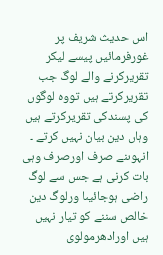اس حدیث شریف پر غورفرمائیں پیسے لیکر تقریرکرنے والے لوگ جب تقریرکرتے ہیں تووہ لوگوں کی پسندکی تقریرکرتے ہیں وہاں دین بیان نہیں کرتے ۔ انہوںنے صرف اورصرف وہی بات کرنی ہے جس سے لوگ راضی ہوجائیںا ورلوگ دین خالص سننے کو تیار نہیں ہیں اورادھرمولوی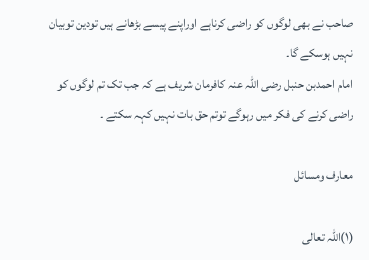صاحب نے بھی لوگوں کو راضی کرناہے اوراپنے پیسے بڑھانے ہیں تودین توبیان نہیں ہوسکے گا۔
امام احمدبن حنبل رضی اللہ عنہ کافرمان شریف ہے کہ جب تک تم لوگوں کو راضی کرنے کی فکر میں رہوگے توتم حق بات نہیں کہہ سکتے ۔

معارف ومسائل

(۱)اللہ تعالی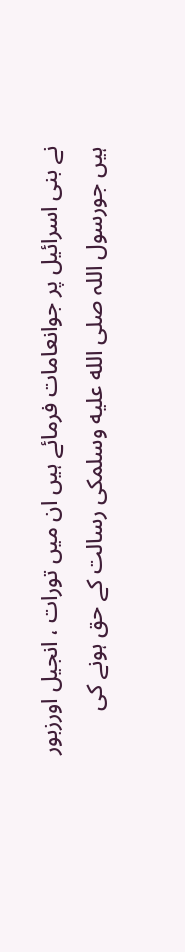نے بنی اسرائیل پر جوانعامات فرمائے ہیں ان میں تورات ، انجیل اورزبور ہیں جورسول اللہ صلى الله عليه وسلمکی رسالت کے حق ہونے کی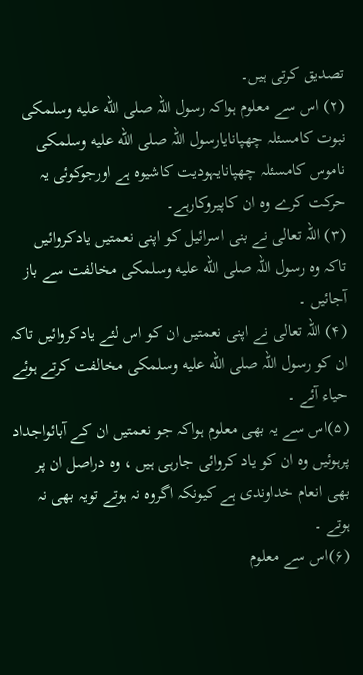تصدیق کرتی ہیں۔
(۲) اس سے معلوم ہواکہ رسول اللہ صلى الله عليه وسلمکی نبوت کامسئلہ چھپانایارسول اللہ صلى الله عليه وسلمکی ناموس کامسئلہ چھپانایہودیت کاشیوہ ہے اورجوکوئی یہ حرکت کرے وہ ان کاپیروکارہے۔
(۳) اللہ تعالی نے بنی اسرائیل کو اپنی نعمتیں یادکروائیں تاکہ وہ رسول اللہ صلى الله عليه وسلمکی مخالفت سے باز آجائیں ۔
(۴) اللہ تعالی نے اپنی نعمتیں ان کو اس لئے یادکروائیں تاکہ ان کو رسول اللہ صلى الله عليه وسلمکی مخالفت کرتے ہوئے حیاء آئے ۔
(۵)اس سے یہ بھی معلوم ہواکہ جو نعمتیں ان کے آبائواجداد پرہوئیں وہ ان کو یاد کروائی جارہی ہیں ، وہ دراصل ان پر بھی انعام خداوندی ہے کیونکہ اگروہ نہ ہوتے تویہ بھی نہ ہوتے ۔
(۶)اس سے معلوم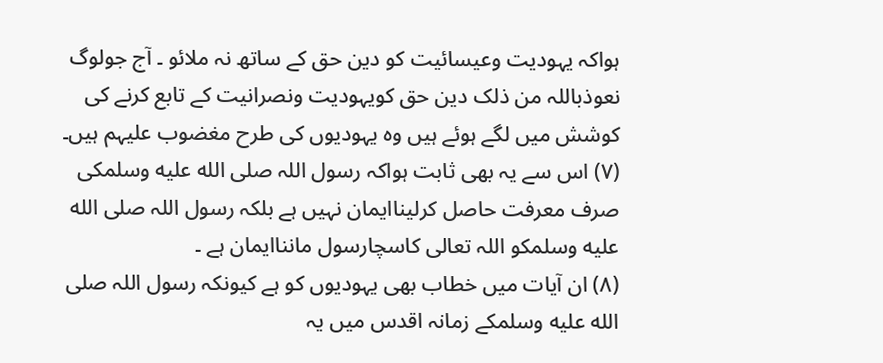ہواکہ یہودیت وعیسائیت کو دین حق کے ساتھ نہ ملائو ۔ آج جولوگ نعوذباللہ من ذلک دین حق کویہودیت ونصرانیت کے تابع کرنے کی کوشش میں لگے ہوئے ہیں وہ یہودیوں کی طرح مغضوب علیہم ہیں۔
(۷) اس سے یہ بھی ثابت ہواکہ رسول اللہ صلى الله عليه وسلمکی صرف معرفت حاصل کرلیناایمان نہیں ہے بلکہ رسول اللہ صلى الله عليه وسلمکو اللہ تعالی کاسچارسول مانناایمان ہے ۔
(۸) ان آیات میں خطاب بھی یہودیوں کو ہے کیونکہ رسول اللہ صلى الله عليه وسلمکے زمانہ اقدس میں یہ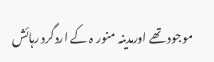موجود تھے اورمدینہ منور ہ کے اردگرد رہائش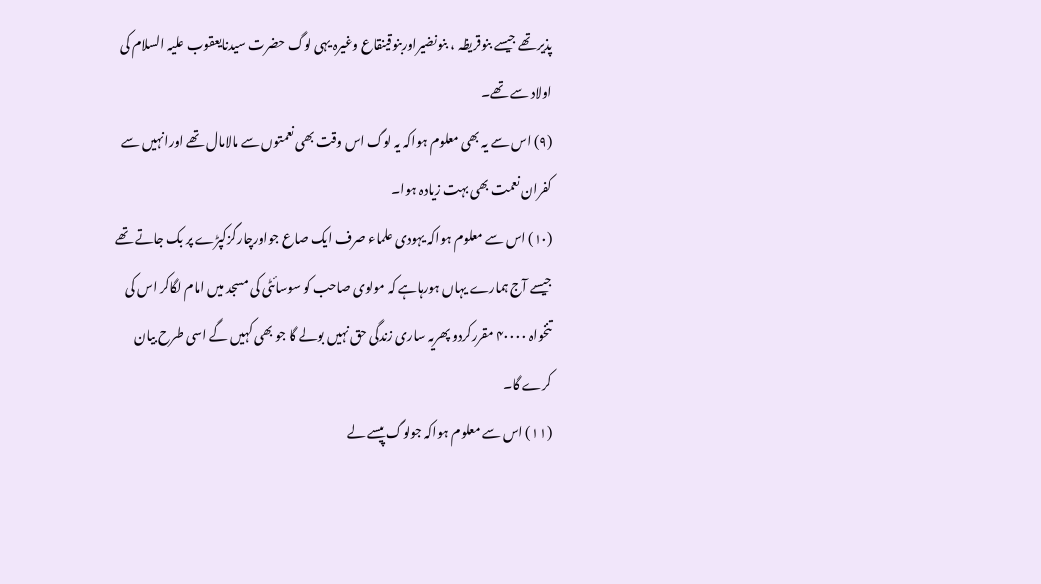پذیر تھے جیسے بنوقریظہ ، بنونضیراوربنوقینقاع وغیرہ یہی لوگ حضرت سیدنایعقوب علیہ السلام کی اولاد سے تھے۔
(۹) اس سے یہ بھی معلوم ہواکہ یہ لوگ اس وقت بھی نعمتوں سے مالامال تھے اورانہیں سے کفران نعمت بھی بہت زیادہ ہوا۔
(۱۰) اس سے معلوم ہواکہ یہودی علماء صرف ایک صاع جواورچارگزکپڑے پر بک جاتے تھے جیسے آج ہمارے یہاں ہورہاہے کہ مولوی صاحب کو سوسائٹی کی مسجد میں امام لگاکر اس کی تنخواہ ۴۰۰۰۰ مقررکردو پھریہ ساری زندگی حق نہیں بولے گا جو بھی کہیں گے اسی طرح بیان کرے گا۔
(۱۱) اس سے معلوم ہواکہ جولوگ پیسے لے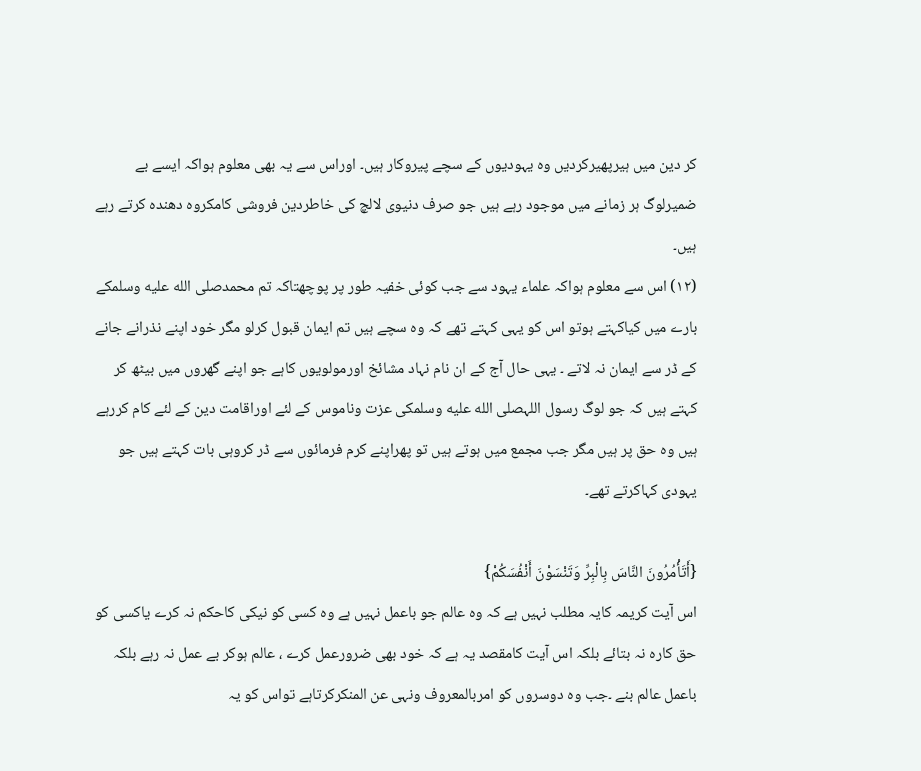کر دین میں ہیرپھیرکردیں وہ یہودیوں کے سچے پیروکار ہیں۔ اوراس سے یہ بھی معلوم ہواکہ ایسے بے ضمیرلوگ ہر زمانے میں موجود رہے ہیں جو صرف دنیوی لالچ کی خاطردین فروشی کامکروہ دھندہ کرتے رہے ہیں۔
(۱۲) اس سے معلوم ہواکہ علماء یہود سے جب کوئی خفیہ طور پر پوچھتاکہ تم محمدصلى الله عليه وسلمکے بارے میں کیاکہتے ہوتو اس کو یہی کہتے تھے کہ وہ سچے ہیں تم ایمان قبول کرلو مگر خود اپنے نذرانے جانے کے ڈر سے ایمان نہ لاتے ۔ یہی حال آج کے ان نام نہاد مشائخ اورمولویوں کاہے جو اپنے گھروں میں بیٹھ کر کہتے ہیں کہ جو لوگ رسول اللہصلى الله عليه وسلمکی عزت وناموس کے لئے اوراقامت دین کے لئے کام کررہے ہیں وہ حق پر ہیں مگر جب مجمع میں ہوتے ہیں تو پھراپنے کرم فرمائوں سے ڈر کروہی بات کہتے ہیں جو یہودی کہاکرتے تھے۔

{أَتَأْمُرُونَ النَّاسَ بِالْبِرِّ وَتَنْسَوْنَ أَنْفُسَکُمْ}
اس آیت کریمہ کایہ مطلب نہیں ہے کہ وہ عالم جو باعمل نہیں ہے وہ کسی کو نیکی کاحکم نہ کرے یاکسی کو حق کارہ نہ بتائے بلکہ اس آیت کامقصد یہ ہے کہ خود بھی ضرورعمل کرے ، عالم ہوکر بے عمل نہ رہے بلکہ باعمل عالم بنے ۔جب وہ دوسروں کو امربالمعروف ونہی عن المنکرکرتاہے تواس کو یہ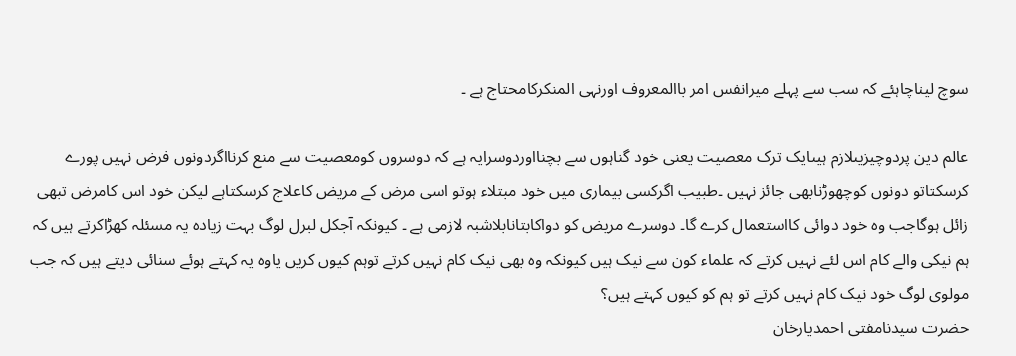سوچ لیناچاہئے کہ سب سے پہلے میرانفس امر باالمعروف اورنہی المنکرکامحتاج ہے ۔

عالم دین پردوچیزیںلازم ہیںایک ترک معصیت یعنی خود گناہوں سے بچنااوردوسرایہ ہے کہ دوسروں کومعصیت سے منع کرنااگردونوں فرض نہیں پورے کرسکتاتو دونوں کوچھوڑنابھی جائز نہیں ۔طبیب اگرکسی بیماری میں خود مبتلاء ہوتو اسی مرض کے مریض کاعلاج کرسکتاہے لیکن خود اس کامرض تبھی زائل ہوگاجب وہ خود دوائی کااستعمال کرے گا۔ دوسرے مریض کو دواکابتانابلاشبہ لازمی ہے ۔ کیونکہ آجکل لبرل لوگ بہت زیادہ یہ مسئلہ کھڑاکرتے ہیں کہ ہم نیکی والے کام اس لئے نہیں کرتے کہ علماء کون سے نیک ہیں کیونکہ وہ بھی نیک کام نہیں کرتے توہم کیوں کریں یاوہ یہ کہتے ہوئے سنائی دیتے ہیں کہ جب مولوی لوگ خود نیک کام نہیں کرتے تو ہم کو کیوں کہتے ہیں؟
حضرت سیدنامفتی احمدیارخان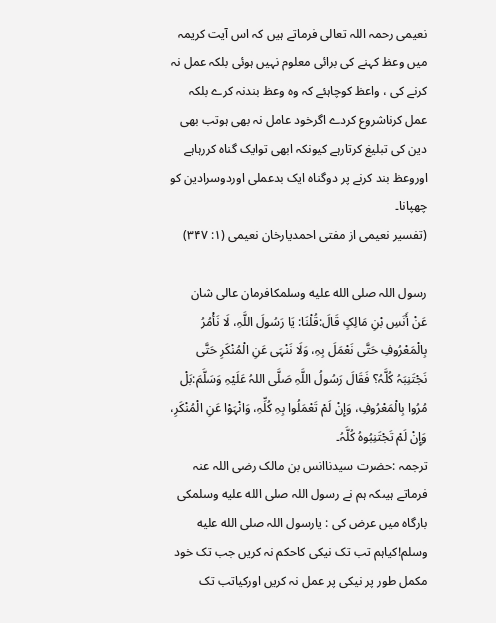نعیمی رحمہ اللہ تعالی فرماتے ہیں کہ اس آیت کریمہ میں وعظ کہنے کی برائی معلوم نہیں ہوئی بلکہ عمل نہ کرنے کی ، واعظ کوچاہئے کہ وہ وعظ بندنہ کرے بلکہ عمل کرناشروع کردے اگرخود عامل نہ بھی ہوتب بھی دین کی تبلیغ کرتارہے کیونکہ ابھی توایک گناہ کررہاہے اوروعظ بند کرنے پر دوگناہ ایک بدعملی اوردوسرادین کو چھپانا۔
(تفسیر نعیمی از مفتی احمدیارخان نعیمی (۱: ۳۴۷)

رسول اللہ صلى الله عليه وسلمکافرمان عالی شان
عَنْ أَنَسِ بْنِ مَالِکٍ قَالَ:قُلْنَا: یَا رَسُولَ اللَّہِ، لَا نَأْمُرُ بِالْمَعْرُوفِ حَتَّی نَعْمَلَ بِہِ، وَلَا نَنْہَی عَنِ الْمُنْکَرِ حَتَّی نَجْتَنِبَہُ کُلَّہُ؟ فَقَالَ رَسُولُ اللَّہِ صَلَّی اللہُ عَلَیْہِ وَسَلَّمَ:بَلْ مُرُوا بِالْمَعْرُوفِ، وَإِنْ لَمْ تَعْمَلُوا بِہِ کُلِّہِ، وَانْہَوْا عَنِ الْمُنْکَرِ، وَإِنْ لَمْ تَجْتَنِبُوہُ کُلَّہُ۔
ترجمہ :حضرت سیدناانس بن مالک رضی اللہ عنہ فرماتے ہیںکہ ہم نے رسول اللہ صلى الله عليه وسلمکی بارگاہ میں عرض کی : یارسول اللہ صلى الله عليه وسلم!کیاہم تب تک نیکی کاحکم نہ کریں جب تک خود مکمل طور پر نیکی پر عمل نہ کریں اورکیاتب تک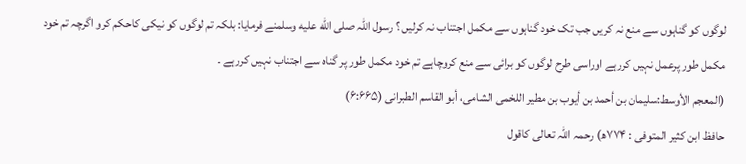لوگوں کو گناہوں سے منع نہ کریں جب تک خود گناہوں سے مکمل اجتناب نہ کرلیں ؟ رسول اللہ صلى الله عليه وسلمنے فرمایا: بلکہ تم لوگوں کو نیکی کاحکم کرو اگرچہ تم خود مکمل طور پرعمل نہیں کررہے اوراسی طرح لوگوں کو برائی سے منع کروچاہے تم خود مکمل طور پر گناہ سے اجتناب نہیں کررہے ۔
(المعجم الأوسط:سلیمان بن أحمد بن أیوب بن مطیر اللخمی الشامی، أبو القاسم الطبرانی (۶:۶۶۵)
حافظ ابن کثیر المتوفی : ۷۷۴ھ) رحمہ اللہ تعالی کاقول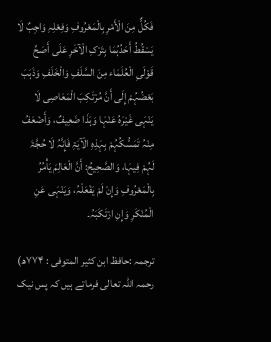فَکُلٌّ مِنَ الْأَمْرِ بِالْمَعْرُوفِ وَفِعْلِہِ وَاجِبٌ لَا یَسْقُطُ أَحَدُہُمَا بِتَرْکِ الْآخَرِ عَلَی أَصَحِّ قَوْلَیِ الْعُلَمَاء مِنَ السَّلَفِ وَالْخَلَفِ وَذَہَبَ بَعْضُہُمْ إِلَی أَنَّ مُرْتَکِبَ الْمَعَاصِی لَا یَنْہَی غَیْرَہُ عَنْہَا وَہَذَا ضَعِیفٌ، وَأَضْعَفُ مِنْہُ تَمَسُّکُہُمْ بِہَذِہِ الْآیَۃِ فَإِنَّہُ لَا حُجَّۃَ لَہُمْ فِیہَا، وَالصَّحِیحُ: أَنَّ الْعَالِمَ یَأْمُرُ بِالْمَعْرُوفِ وَإِنْ لَمْ یَفْعَلْہُ، وَیَنْہَی عَنِ الْمُنْکَرِ وَإِنِ ارْتَکَبَہُ۔

ترجمہ :حافظ ابن کثیر المتوفی : ۷۷۴ھ) رحمہ اللہ تعالی فرماتے ہیں کہ پس نیک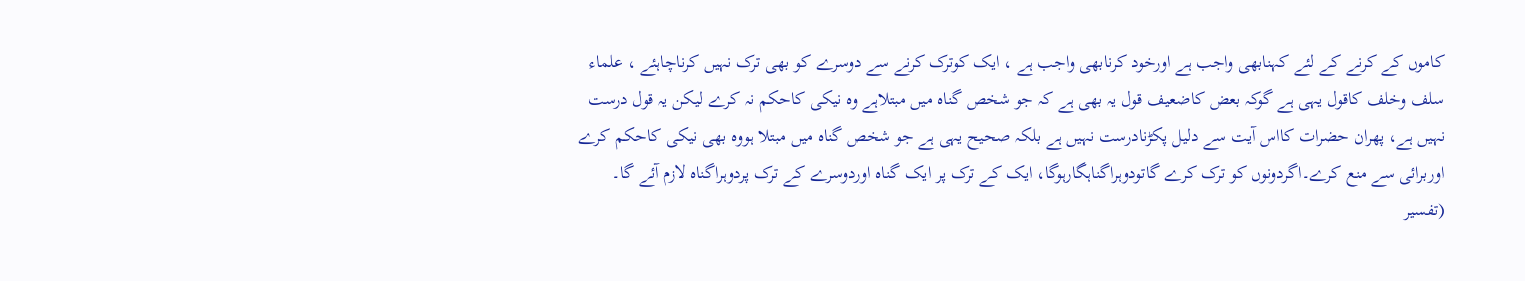کاموں کے کرنے کے لئے کہنابھی واجب ہے اورخود کرنابھی واجب ہے ، ایک کوترک کرنے سے دوسرے کو بھی ترک نہیں کرناچاہئے ، علماء سلف وخلف کاقول یہی ہے گوکہ بعض کاضعیف قول یہ بھی ہے کہ جو شخص گناہ میں مبتلاہے وہ نیکی کاحکم نہ کرے لیکن یہ قول درست نہیں ہے، پھران حضرات کااس آیت سے دلیل پکڑنادرست نہیں ہے بلکہ صحیح یہی ہے جو شخص گناہ میں مبتلا ہووہ بھی نیکی کاحکم کرے اوربرائی سے منع کرے۔اگردونوں کو ترک کرے گاتودوہراگناہگارہوگا، ایک کے ترک پر ایک گناہ اوردوسرے کے ترک پردوہراگناہ لازم آئے گا۔
(تفسیر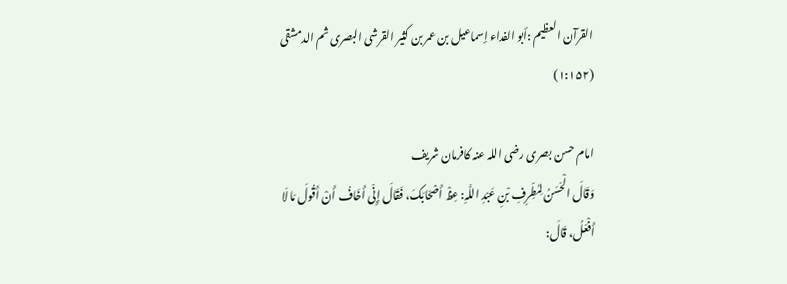القرآن العظیم :أبو الفداء إسماعیل بن عمر بن کثیر القرشی البصری ثم الدمشقی (۱:۱۵۲)

امام حسن بصری رضی اللہ عنہ کافرمان شریف
وَقَالَ الْحَسَنُ لِمُطِّرِفِ بْنِ عَبْدِ اللَّہِ: عِظْ أَصْحَابَکَ، فَقَالَ إِنِّی أَخَافُ أَنْ أَقُولَ مَا لَا أَفْعَلُ، قَالَ: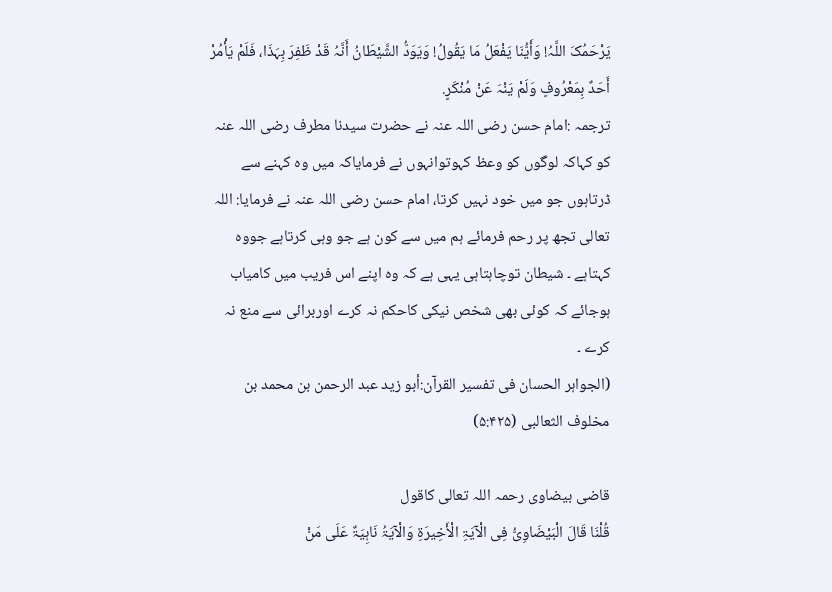یَرْحَمُکَ اللَّہُ! وَأَیُّنَا یَفْعَلُ مَا یَقُولُ! وَیَوَدُّ الشَّیْطَانُ أَنَّہُ قَدْ ظَفِرَ بِہَذَا، فَلَمْ یَأْمُرْ أَحَدٌ بِمَعْرُوفٍ وَلَمْ یَنْہَ عَنْ مُنْکَرٍ.
ترجمہ :امام حسن رضی اللہ عنہ نے حضرت سیدنا مطرف رضی اللہ عنہ کو کہاکہ لوگوں کو وعظ کہوتوانہوں نے فرمایاکہ میں وہ کہنے سے ڈرتاہوں جو میں خود نہیں کرتا، امام حسن رضی اللہ عنہ نے فرمایا: اللہ تعالی تجھ پر رحم فرمائے ہم میں سے کون ہے جو وہی کرتاہے جووہ کہتاہے ۔ شیطان توچاہتاہی یہی ہے کہ وہ اپنے اس فریب میں کامیاب ہوجائے کہ کوئی بھی شخص نیکی کاحکم نہ کرے اوربرائی سے منع نہ کرے ۔
(الجواہر الحسان فی تفسیر القرآن:أبو زید عبد الرحمن بن محمد بن مخلوف الثعالبی (۵:۴۲۵)

قاضی بیضاوی رحمہ اللہ تعالی کاقول
قُلْنَا قَالَ الْبَیْضَاوِیُّ فِی الْآیَۃِ الْأَخِیرَۃِ وَالْآیَۃُ نَاہِیَۃٌ عَلَی مَنْ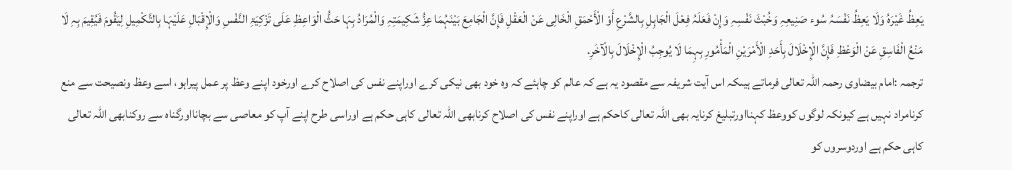یَعِظُ غَیْرَہُ وَلَا یَعِظُ نَفْسَہُ سُوء صَنِیعِہِ وَخُبْثَ نَفْسِہِ وَإِنْ فَعَلَہُ فِعْلَ الْجَاہِلِ بِالشَّرْعِ أَوْ الْأَحْمَقِ الْخَالِی عَنْ الْعَقْلِ فَإِنَّ الْجَامِعَ بَیْنَہُمَا عِزُّ شَکِیمَتِہِ وَالْمُرَادُ بِہَا حَثُّ الْوَاعِظِ عَلَی تَزْکِیَۃِ النَّفْسِ وَالْإِقْبَالِ عَلَیْہَا بِالتَّکْمِیلِ لِیَقُومَ فَیُقِیمَ بِہِ لَا مَنْعُ الْفَاسِقِ عَنْ الْوَعْظِ فَإِنَّ الْإِخْلَالَ بِأَحَدِ الْأَمْرَیْنِ الْمَأْمُورِ بِہِمَا لَا یُوجِبُ الْإِخْلَالَ بِالْآخَرِ.
ترجمہ :امام بیضاوی رحمہ اللہ تعالی فرماتے ہیںکہ اس آیت شریفہ سے مقصود یہ ہے کہ عالم کو چاہئے کہ وہ خود بھی نیکی کرے اوراپنے نفس کی اصلاح کرے اورخود اپنے وعظ پر عمل پیراہو، اسے وعظ ونصیحت سے منع کرنامراد نہیں ہے کیونکہ لوگوں کووعظ کہنااورتبلیغ کرنایہ بھی اللہ تعالی کاحکم ہے اوراپنے نفس کی اصلاح کرنابھی اللہ تعالی کاہی حکم ہے اوراسی طرح اپنے آپ کو معاصی سے بچانااورگناہ سے روکنابھی اللہ تعالی کاہی حکم ہے اوردوسروں کو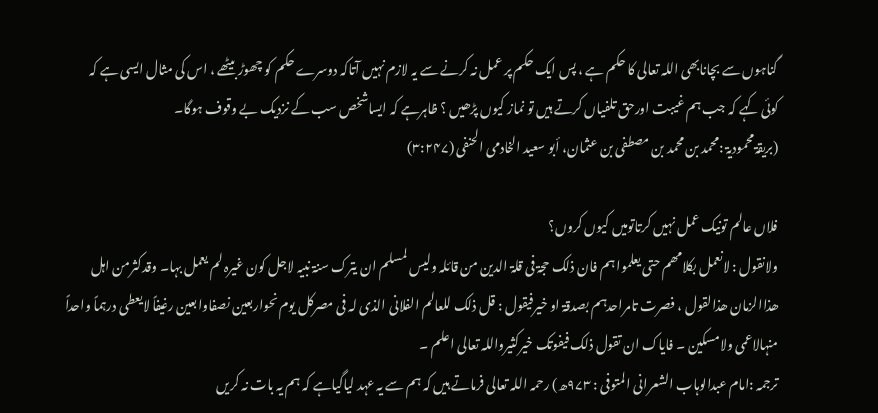گناہوں سے بچانابھی اللہ تعالی کا حکم ہے ، پس ایک حکم پر عمل نہ کرنے سے یہ لازم نہیں آتاکہ دوسرے حکم کو چھوڑ بیٹھے ، اس کی مثال ایسی ہے کہ کوئی کہے کہ جب ہم غیبت اورحق تلفیاں کرتے ہیں تو نماز کیوں پڑھیں ؟ ظاہرہے کہ ایساشخص سب کے نزدیک بے وقوف ہوگا۔
(بریقۃ محمودیۃ :محمد بن محمد بن مصطفی بن عثمان، أبو سعید الخادمی الحنفی (۳:۲۴۷)

فلاں عالم تونیک عمل نہیں کرتاتومیں کیوں کروں؟
ولانقول : لانعمل بکلامھم حتی یعلموا ہم فان ذلک حجۃ فی قلۃ الدین من قائلہ ولیس لمسلم ان یترک سنۃ نبیہ لاجل کون غیرہ لم یعمل بہا۔ وقدکثرمن اہل ھذاالزمان ھذالقول ، فصرت تامراحدہم بصدقۃ او خیرفیقول : قل ذلک للعالم الفلانی الذی لہ فی مصرکل یوم نحواربعین نصفاوابعین رغیفاً لایعطی درہماً واحداً منہالاعمی ولامسکین ۔ فایاک ان تقول ذلک فیفوتک خیرکثیرواللہ تعالی اعلم ۔
ترجمہ :امام عبدالوہاب الشعرانی المتوفی : ۹۷۳ھ) رحمہ اللہ تعالی فرماتے ہیں کہ ہم سے یہ عہد لیاگیاہے کہ ہم یہ بات نہ کریں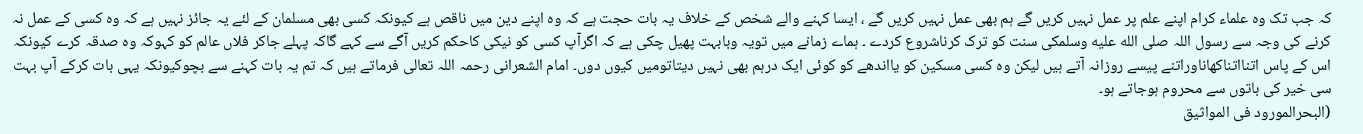کہ جب تک وہ علماء کرام اپنے علم پر عمل نہیں کریں گے ہم بھی عمل نہیں کریں گے ، ایسا کہنے والے شخص کے خلاف یہ بات حجت ہے کہ وہ اپنے دین میں ناقص ہے کیونکہ کسی بھی مسلمان کے لئے یہ جائز نہیں ہے کہ وہ کسی کے عمل نہ کرنے کی وجہ سے رسول اللہ صلى الله عليه وسلمکی سنت کو ترک کرناشروع کردے ۔ ہماے زمانے میں تویہ وبابہت پھیل چکی ہے کہ اگرآپ کسی کو نیکی کاحکم کریں آگے سے کہے گاکہ پہلے جاکر فلاں عالم کو کہوکہ وہ صدقہ کرے کیونکہ اس کے پاس اتنااتناکھاناوراتنے پیسے روزانہ آتے ہیں لیکن وہ کسی مسکین کو یااندھے کو کوئی ایک درہم بھی نہیں دیتاتومیں کیوں دوں۔ امام الشعرانی رحمہ اللہ تعالی فرماتے ہیں کہ تم یہ بات کہنے سے بچوکیونکہ یہی بات کرکے آپ بہت سی خیر کی باتوں سے محروم ہوجاتے ہو۔
(البحرالمورود فی المواثیق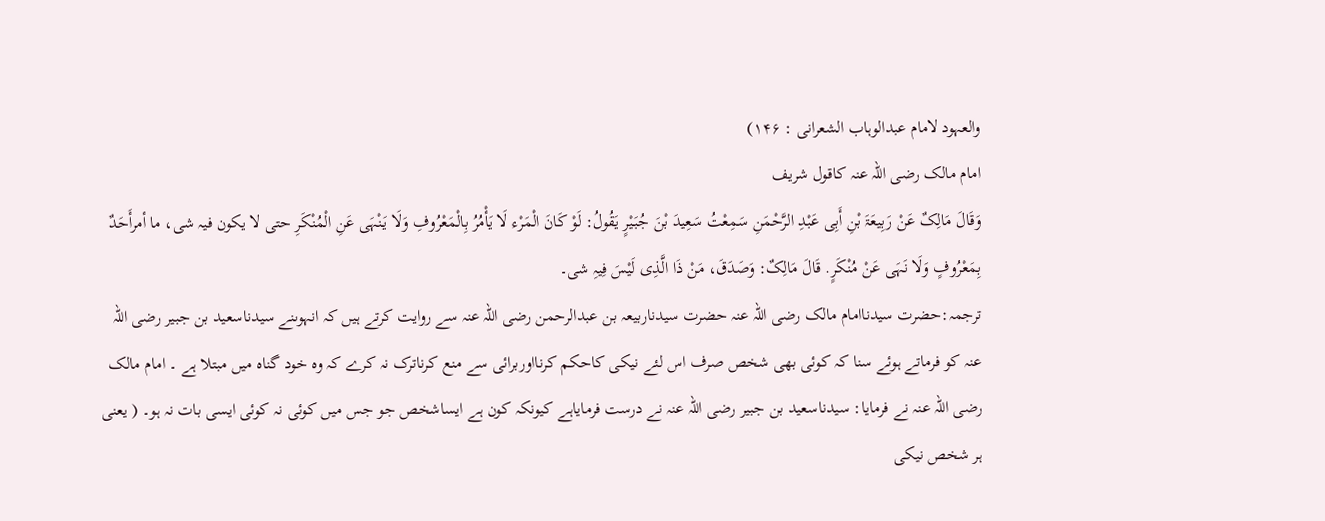والعہود لامام عبدالوہاب الشعرانی : ۱۴۶)
امام مالک رضی اللہ عنہ کاقول شریف
وَقَالَ مَالِکٌ عَنْ رَبِیعَۃَ بْنِ أَبِی عَبْدِ الرَّحْمَنِ سَمِعْتُ سَعِیدَ بْنَ جُبَیْرٍ یَقُولُ: لَوْ کَانَ الْمَرْء لَا یَأْمُرُ بِالْمَعْرُوفِ وَلَا یَنْہَی عَنِ الْمُنْکَرِ حتی لا یکون فیہ شی، ما أمرأَحَدٌ بِمَعْرُوفٍ وَلَا نَہَی عَنْ مُنْکَرٍ. قَالَ مَالِکٌ: وَصَدَقَ، مَنْ ذَا الَّذِی لَیْسَ فِیہِ شی۔
ترجمہ:حضرت سیدناامام مالک رضی اللہ عنہ حضرت سیدناربیعہ بن عبدالرحمن رضی اللہ عنہ سے روایت کرتے ہیں کہ انہوںنے سیدناسعید بن جبیر رضی اللہ عنہ کو فرماتے ہوئے سنا کہ کوئی بھی شخص صرف اس لئے نیکی کاحکم کرنااوربرائی سے منع کرناترک نہ کرے کہ وہ خود گناہ میں مبتلا ہے ۔ امام مالک رضی اللہ عنہ نے فرمایا: سیدناسعید بن جبیر رضی اللہ عنہ نے درست فرمایاہے کیونکہ کون ہے ایساشخص جو جس میں کوئی نہ کوئی ایسی بات نہ ہو۔ ( یعنی ہر شخص نیکی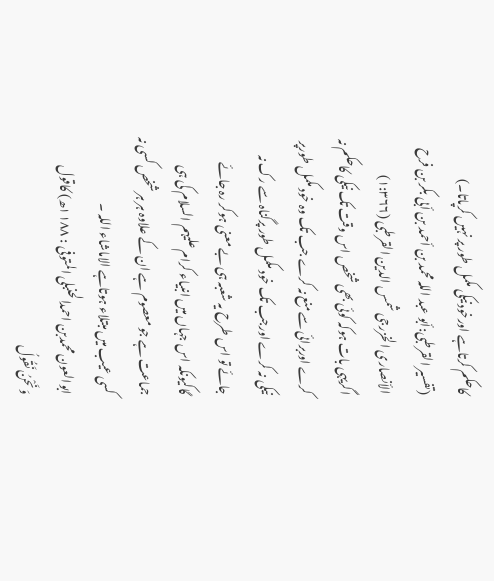کاحکم کرتاہے اورخود نیکی مکمل طور پر نہیں کرپاتا۔)
(تفسیر القرطبی:أبو عبد اللہ محمد بن أحمد بن أبی بکر بن فرح الأنصاری الخزرجی شمس الدین القرطبی (۱:۳۶۶)
اگریہی بات ہوکہ کوئی بھی شخص اس وقت تک نیکی کاحکم نہ کرے اوربرائی سے منع نہ کرے جب تک وہ خود مکمل طورپر نیکی نہ کرے اورجب تک خود مکمل طور پرگناہ سے رک نہ جائے تو اس طرح یہ شعبہ ہی بے معنی ہوکر رہ جائے گاکیونکہ اس جہاں میں انبیاء کرام علیہم السلام کی ہی جماعت ہے جو معصوم ہے ان کے علاوہ ہر ہر شخص کسی نہ کسی عیب میں مبتلاء ہوتاہے الاماشاء اللہ ۔
ابوالعون محمدبن احمدالحنبلی المتوفی : ۱۱۸۸ھ) کاقول
وَنَحْنُ نَقُولُ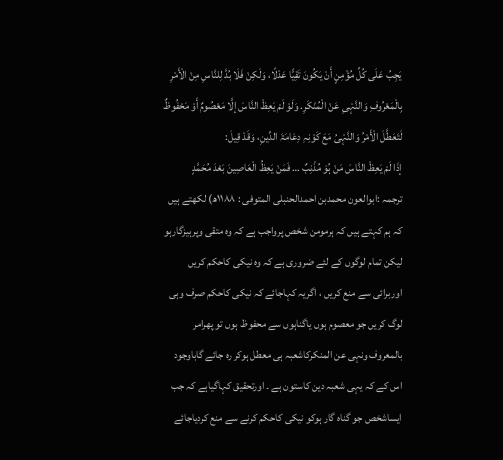یَجِبُ عَلَی کُلِّ مُؤْمِنٍ أَنْ یَکُونَ تَقِیًّا عَدْلًا، وَلَکِنْ فَلَا بُدَّ لِلنَّاسِ مِنْ الْأَمْرِ بِالْمَعْرُوفِ وَالنَّہْیِ عَنْ الْمُنْکَرِ. وَلَوْ لَمْ یَعِظْ النَّاسَ إلَّا مَعْصُومٌ أَوْ مَحْفُوظٌ لَتَعَطَّلَ الْأَمْرُ وَالنَّہْیُ مَعَ کَوْنِہِ دِعَامَۃَ الدِّینِ، وَقَدْ قِیلَ:
إذَا لَمْ یَعِظْ النَّاسَ مَنْ ہُوَ مُذْنِبٌ … فَمَنْ یَعِظُ الْعَاصِینَ بَعْدَ مُحَمَّدٍ
ترجمہ :ابوالعون محمدبن احمدالحنبلی المتوفی : ۱۱۸۸ھ) لکھتے ہیں کہ ہم کہتے ہیں کہ ہرمومن شخص پرواجب ہے کہ وہ متقی وپرہیزگارہو لیکن تمام لوگوں کے لئے ضروری ہے کہ وہ نیکی کاحکم کریں اوربرائی سے منع کریں ، اگریہ کہاجائے کہ نیکی کاحکم صرف وہی لوگ کریں جو معصوم ہوں یاگناہوں سے محفوظ ہوں تو پھرامر بالمعروف ونہی عن المنکرکاشعبہ ہی معطل ہوکر رہ جائے گاباوجود اس کے کہ یہی شعبہ دین کاستون ہے ۔ اورتحقیق کہاگیاہے کہ جب ایساشخص جو گناہ گار ہوکو نیکی کاحکم کرنے سے منع کردیاجائے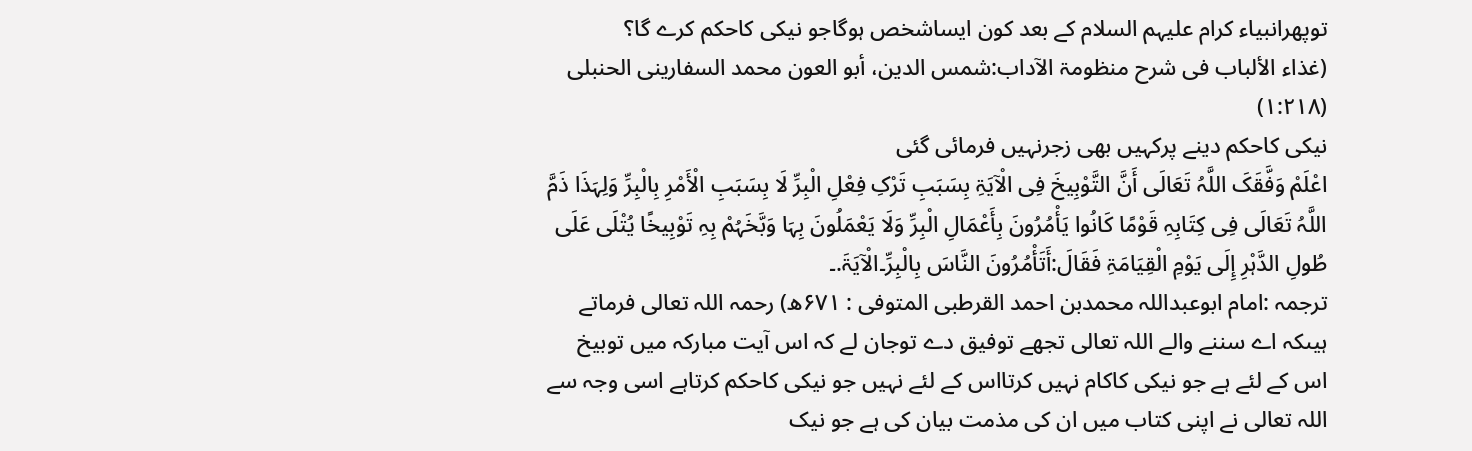توپھرانبیاء کرام علیہم السلام کے بعد کون ایساشخص ہوگاجو نیکی کاحکم کرے گا؟
(غذاء الألباب فی شرح منظومۃ الآداب:شمس الدین، أبو العون محمد السفارینی الحنبلی (۱:۲۱۸)
نیکی کاحکم دینے پرکہیں بھی زجرنہیں فرمائی گئی
اعْلَمْ وَفَّقَکَ اللَّہُ تَعَالَی أَنَّ التَّوْبِیخَ فِی الْآیَۃِ بِسَبَبِ تَرْکِ فِعْلِ الْبِرِّ لَا بِسَبَبِ الْأَمْرِ بِالْبِرِّ وَلِہَذَا ذَمَّ اللَّہُ تَعَالَی فِی کِتَابِہِ قَوْمًا کَانُوا یَأْمُرُونَ بِأَعْمَالِ الْبِرِّ وَلَا یَعْمَلُونَ بِہَا وَبَّخَہُمْ بِہِ تَوْبِیخًا یُتْلَی عَلَی طُولِ الدَّہْرِ إِلَی یَوْمِ الْقِیَامَۃِ فَقَالَ:أَتَأْمُرُونَ النَّاسَ بِالْبِرِّ۔الْآیَۃَ.۔
ترجمہ :امام ابوعبداللہ محمدبن احمد القرطبی المتوفی : ۶۷۱ھ) رحمہ اللہ تعالی فرماتے ہیںکہ اے سننے والے اللہ تعالی تجھے توفیق دے توجان لے کہ اس آیت مبارکہ میں توبیخ اس کے لئے ہے جو نیکی کاکام نہیں کرتااس کے لئے نہیں جو نیکی کاحکم کرتاہے اسی وجہ سے اللہ تعالی نے اپنی کتاب میں ان کی مذمت بیان کی ہے جو نیک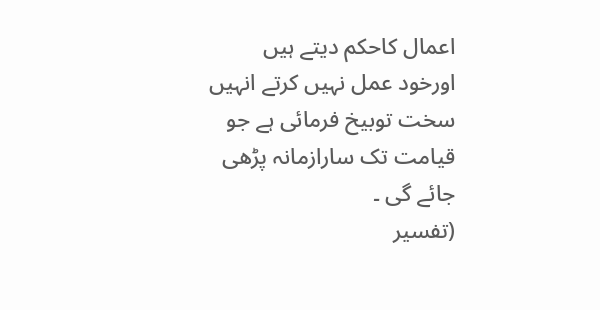اعمال کاحکم دیتے ہیں اورخود عمل نہیں کرتے انہیں سخت توبیخ فرمائی ہے جو قیامت تک سارازمانہ پڑھی جائے گی ۔
(تفسیر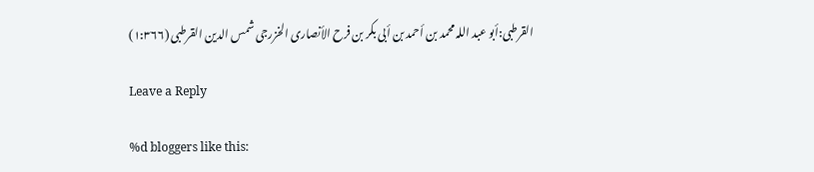القرطبی:أبو عبد اللہ محمد بن أحمد بن أبی بکر بن فرح الأنصاری الخزرجی شمس الدین القرطبی (۱:۳۶۶)

Leave a Reply

%d bloggers like this: